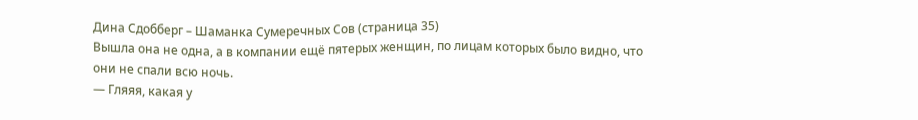Дина Сдобберг – Шаманка Сумеречных Сов (страница 35)
Вышла она не одна, а в компании ещё пятерых женщин, по лицам которых было видно, что они не спали всю ночь.
— Гляяя, какая у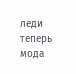леди теперь мода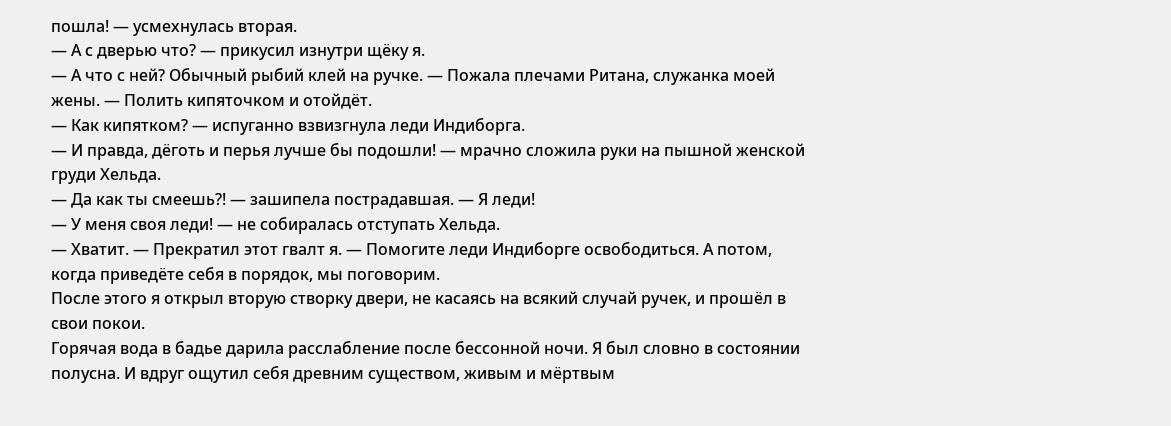пошла! — усмехнулась вторая.
— А с дверью что? — прикусил изнутри щëку я.
— А что с ней? Обычный рыбий клей на ручке. — Пожала плечами Ритана, служанка моей жены. — Полить кипяточком и отойдёт.
— Как кипятком? — испуганно взвизгнула леди Индиборга.
— И правда, дёготь и перья лучше бы подошли! — мрачно сложила руки на пышной женской груди Хельда.
— Да как ты смеешь?! — зашипела пострадавшая. — Я леди!
— У меня своя леди! — не собиралась отступать Хельда.
— Хватит. — Прекратил этот гвалт я. — Помогите леди Индиборге освободиться. А потом, когда приведëте себя в порядок, мы поговорим.
После этого я открыл вторую створку двери, не касаясь на всякий случай ручек, и прошёл в свои покои.
Горячая вода в бадье дарила расслабление после бессонной ночи. Я был словно в состоянии полусна. И вдруг ощутил себя древним существом, живым и мёртвым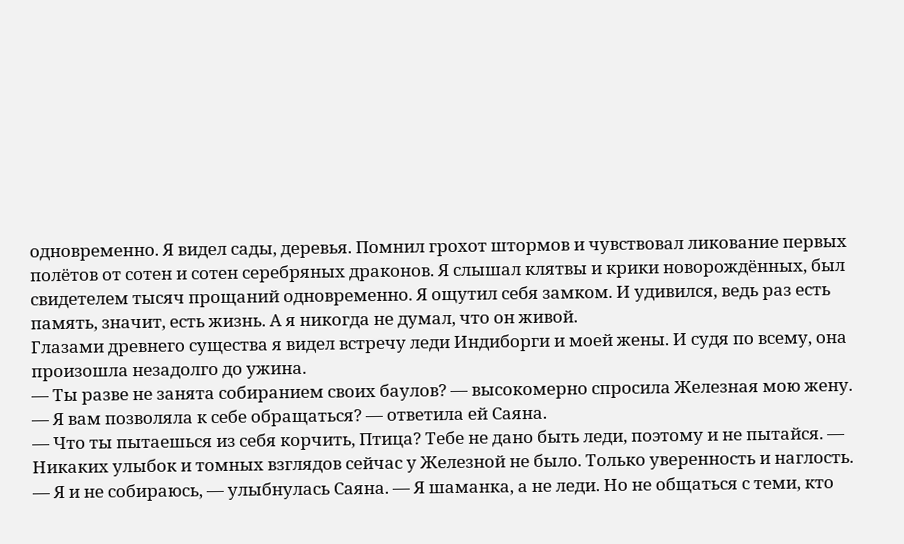одновременно. Я видел сады, деревья. Помнил грохот штормов и чувствовал ликование первых полётов от сотен и сотен серебряных драконов. Я слышал клятвы и крики новорождённых, был свидетелем тысяч прощаний одновременно. Я ощутил себя замком. И удивился, ведь раз есть память, значит, есть жизнь. А я никогда не думал, что он живой.
Глазами древнего существа я видел встречу леди Индиборги и моей жены. И судя по всему, она произошла незадолго до ужина.
— Ты разве не занята собиранием своих баулов? — высокомерно спросила Железная мою жену.
— Я вам позволяла к себе обращаться? — ответила ей Саяна.
— Что ты пытаешься из себя корчить, Птица? Тебе не дано быть леди, поэтому и не пытайся. — Никаких улыбок и томных взглядов сейчас у Железной не было. Только уверенность и наглость.
— Я и не собираюсь, — улыбнулась Саяна. — Я шаманка, а не леди. Но не общаться с теми, кто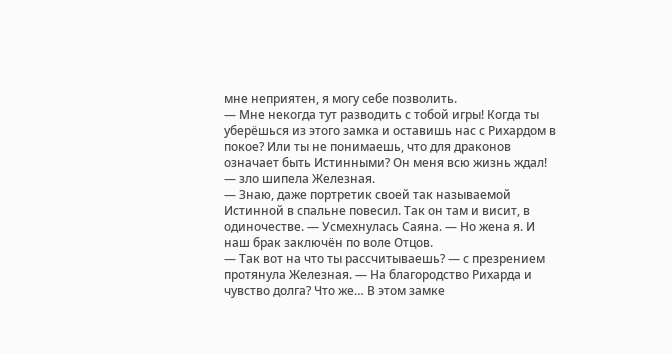мне неприятен, я могу себе позволить.
— Мне некогда тут разводить с тобой игры! Когда ты уберëшься из этого замка и оставишь нас с Рихардом в покое? Или ты не понимаешь, что для драконов означает быть Истинными? Он меня всю жизнь ждал! — зло шипела Железная.
— Знаю, даже портретик своей так называемой Истинной в спальне повесил. Так он там и висит, в одиночестве. — Усмехнулась Саяна. — Но жена я. И наш брак заключён по воле Отцов.
— Так вот на что ты рассчитываешь? — с презрением протянула Железная. — На благородство Рихарда и чувство долга? Что же… В этом замке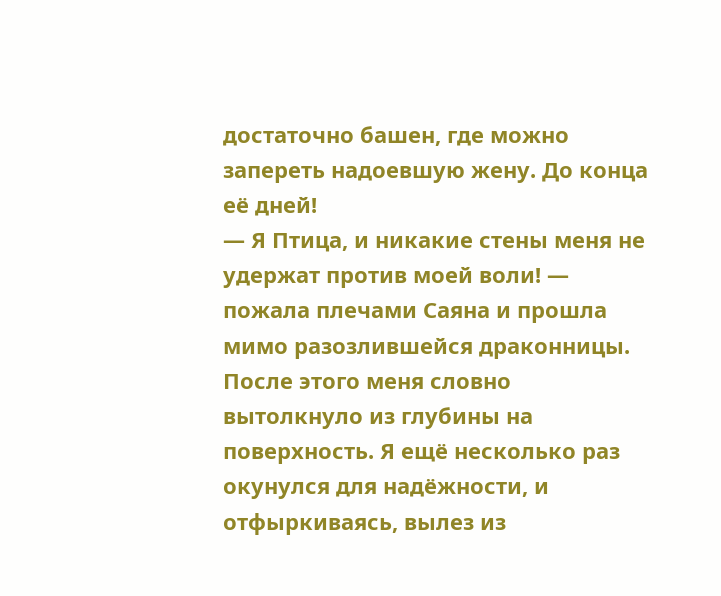достаточно башен, где можно запереть надоевшую жену. До конца её дней!
— Я Птица, и никакие стены меня не удержат против моей воли! — пожала плечами Саяна и прошла мимо разозлившейся драконницы.
После этого меня словно вытолкнуло из глубины на поверхность. Я ещё несколько раз окунулся для надёжности, и отфыркиваясь, вылез из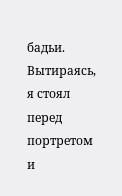бадьи. Вытираясь, я стоял перед портретом и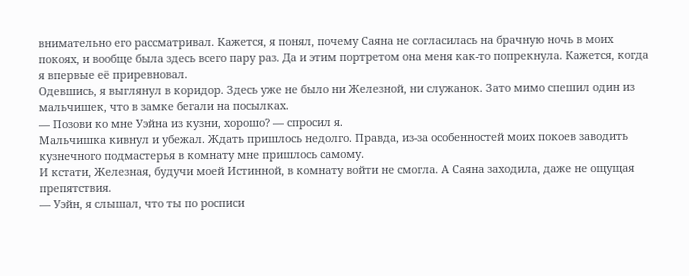внимательно его рассматривал. Кажется, я понял, почему Саяна не согласилась на брачную ночь в моих покоях, и вообще была здесь всего пару раз. Да и этим портретом она меня как-то попрекнула. Кажется, когда я впервые её приревновал.
Одевшись, я выглянул в коридор. Здесь уже не было ни Железной, ни служанок. Зато мимо спешил один из мальчишек, что в замке бегали на посылках.
— Позови ко мне Уэйна из кузни, хорошо? — спросил я.
Мальчишка кивнул и убежал. Ждать пришлось недолго. Правда, из-за особенностей моих покоев заводить кузнечного подмастерья в комнату мне пришлось самому.
И кстати, Железная, будучи моей Истинной, в комнату войти не смогла. А Саяна заходила, даже не ощущая препятствия.
— Уэйн, я слышал, что ты по росписи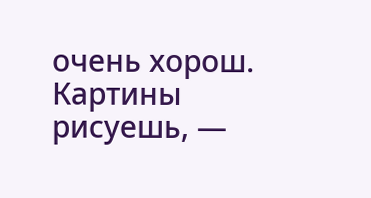очень хорош. Картины рисуешь, —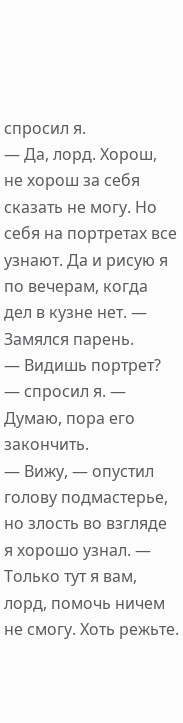спросил я.
— Да, лорд. Хорош, не хорош за себя сказать не могу. Но себя на портретах все узнают. Да и рисую я по вечерам, когда дел в кузне нет. — Замялся парень.
— Видишь портрет? — спросил я. — Думаю, пора его закончить.
— Вижу, — опустил голову подмастерье, но злость во взгляде я хорошо узнал. — Только тут я вам, лорд, помочь ничем не смогу. Хоть режьте.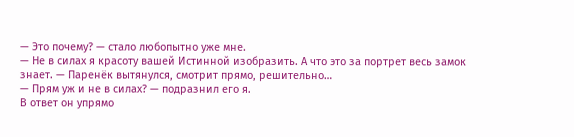— Это почему? — стало любопытно уже мне.
— Не в силах я красоту вашей Истинной изобразить. А что это за портрет весь замок знает. — Паренёк вытянулся, смотрит прямо, решительно…
— Прям уж и не в силах? — подразнил его я.
В ответ он упрямо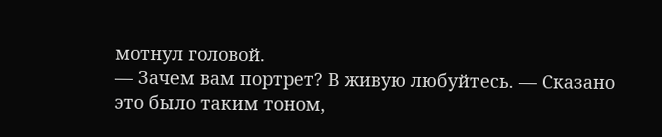мотнул головой.
— Зачем вам портрет? В живую любуйтесь. — Сказано это было таким тоном,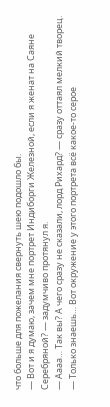что больше для пожелания свернуть шею подошло бы.
— Вот и я думаю, зачем мне портрет Индиборги Железной, если я женат на Саяне Серебряной? — задумчиво протянул я.
— Аааа… Так вы? А чего сразу не сказали, лорд Рихард? — сразу оттаял мелкий творец.
— Только знаешь… Вот окружение у этого портрета всё какое-то серое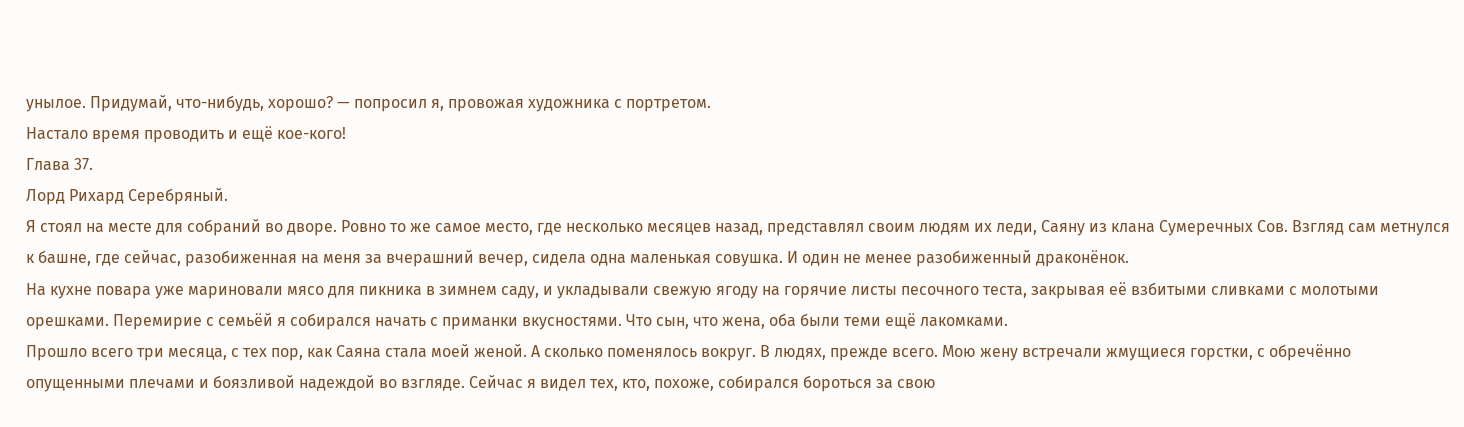унылое. Придумай, что-нибудь, хорошо? — попросил я, провожая художника с портретом.
Настало время проводить и ещё кое-кого!
Глава 37.
Лорд Рихард Серебряный.
Я стоял на месте для собраний во дворе. Ровно то же самое место, где несколько месяцев назад, представлял своим людям их леди, Саяну из клана Сумеречных Сов. Взгляд сам метнулся к башне, где сейчас, разобиженная на меня за вчерашний вечер, сидела одна маленькая совушка. И один не менее разобиженный драконëнок.
На кухне повара уже мариновали мясо для пикника в зимнем саду, и укладывали свежую ягоду на горячие листы песочного теста, закрывая её взбитыми сливками с молотыми орешками. Перемирие с семьёй я собирался начать с приманки вкусностями. Что сын, что жена, оба были теми ещё лакомками.
Прошло всего три месяца, с тех пор, как Саяна стала моей женой. А сколько поменялось вокруг. В людях, прежде всего. Мою жену встречали жмущиеся горстки, с обречённо опущенными плечами и боязливой надеждой во взгляде. Сейчас я видел тех, кто, похоже, собирался бороться за свою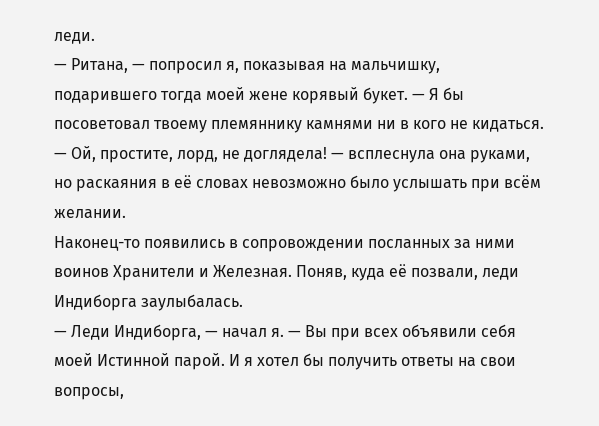леди.
— Ритана, — попросил я, показывая на мальчишку, подарившего тогда моей жене корявый букет. — Я бы посоветовал твоему племяннику камнями ни в кого не кидаться.
— Ой, простите, лорд, не доглядела! — всплеснула она руками, но раскаяния в её словах невозможно было услышать при всëм желании.
Наконец-то появились в сопровождении посланных за ними воинов Хранители и Железная. Поняв, куда её позвали, леди Индиборга заулыбалась.
— Леди Индиборга, — начал я. — Вы при всех объявили себя моей Истинной парой. И я хотел бы получить ответы на свои вопросы,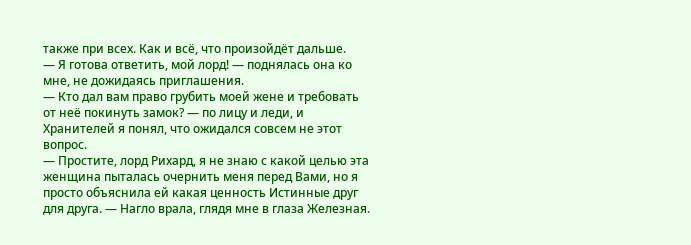также при всех. Как и всё, что произойдёт дальше.
— Я готова ответить, мой лорд! — поднялась она ко мне, не дожидаясь приглашения.
— Кто дал вам право грубить моей жене и требовать от неё покинуть замок? — по лицу и леди, и Хранителей я понял, что ожидался совсем не этот вопрос.
— Простите, лорд Рихард, я не знаю с какой целью эта женщина пыталась очернить меня перед Вами, но я просто объяснила ей какая ценность Истинные друг для друга. — Нагло врала, глядя мне в глаза Железная.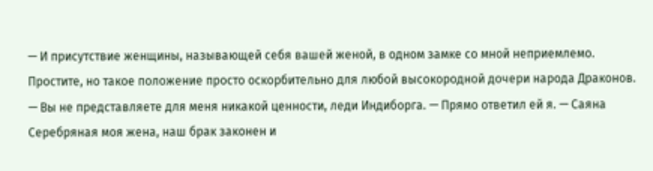— И присутствие женщины, называющей себя вашей женой, в одном замке со мной неприемлемо. Простите, но такое положение просто оскорбительно для любой высокородной дочери народа Драконов.
— Вы не представляете для меня никакой ценности, леди Индиборга. — Прямо ответил ей я. — Саяна Серебряная моя жена, наш брак законен и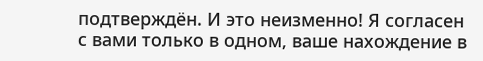подтверждён. И это неизменно! Я согласен с вами только в одном, ваше нахождение в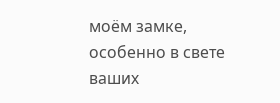моём замке, особенно в свете ваших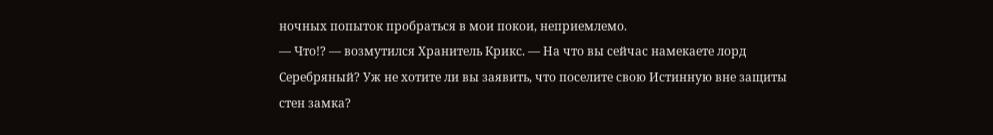ночных попыток пробраться в мои покои, неприемлемо.
— Что!? — возмутился Хранитель Крикс. — На что вы сейчас намекаете лорд Серебряный? Уж не хотите ли вы заявить, что поселите свою Истинную вне защиты стен замка?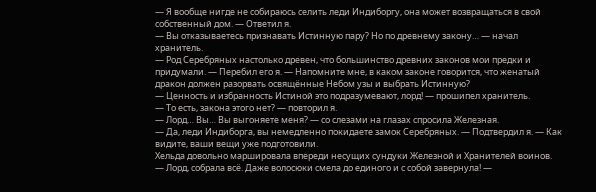— Я вообще нигде не собираюсь селить леди Индиборгу, она может возвращаться в свой собственный дом. — Ответил я.
— Вы отказываетесь признавать Истинную пару? Но по древнему закону… — начал хранитель.
— Род Серебряных настолько древен, что большинство древних законов мои предки и придумали. — Перебил его я. — Напомните мне, в каком законе говорится, что женатый дракон должен разорвать освящённые Небом узы и выбрать Истинную?
— Ценность и избранность Истиной это подразумевают, лорд! — прошипел хранитель.
— То есть, закона этого нет? — повторил я.
— Лорд… Вы… Вы выгоняете меня? — со слезами на глазах спросила Железная.
— Да, леди Индиборга, вы немедленно покидаете замок Серебряных. — Подтвердил я. — Как видите, ваши вещи уже подготовили.
Хельда довольно маршировала впереди несущих сундуки Железной и Хранителей воинов.
— Лорд, собрала всё. Даже волосюки смела до единого и с собой завернула! —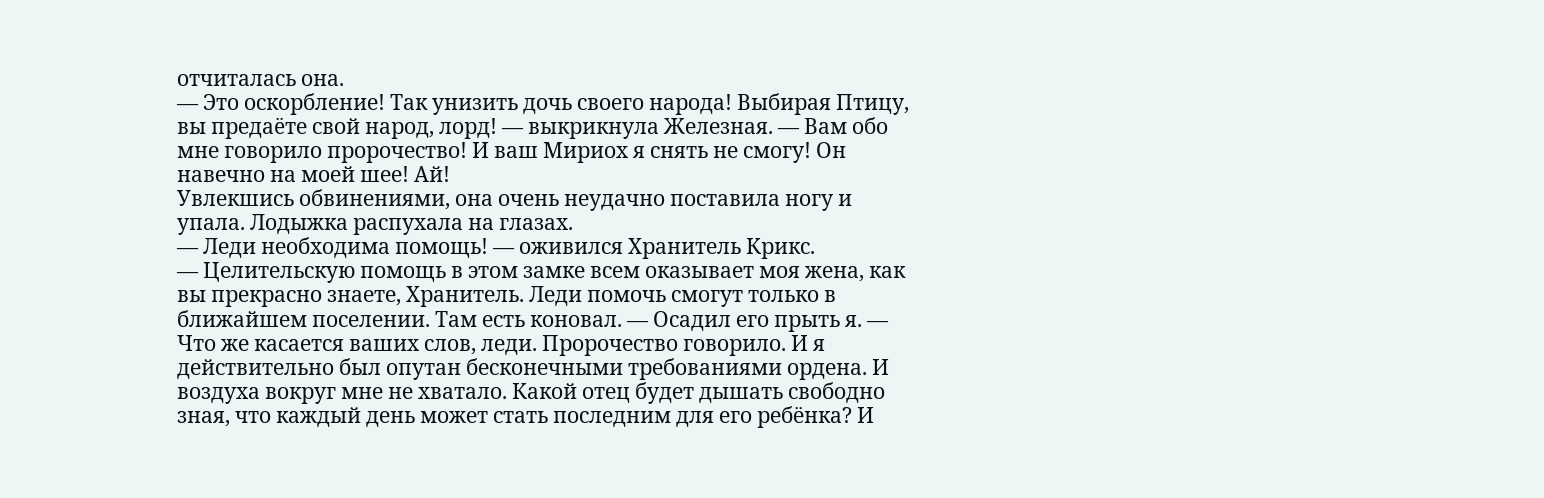отчиталась она.
— Это оскорбление! Так унизить дочь своего народа! Выбирая Птицу, вы предаëте свой народ, лорд! — выкрикнула Железная. — Вам обо мне говорило пророчество! И ваш Мириох я снять не смогу! Он навечно на моей шее! Ай!
Увлекшись обвинениями, она очень неудачно поставила ногу и упала. Лодыжка распухала на глазах.
— Леди необходима помощь! — оживился Хранитель Крикс.
— Целительскую помощь в этом замке всем оказывает моя жена, как вы прекрасно знаете, Хранитель. Леди помочь смогут только в ближайшем поселении. Там есть коновал. — Осадил его прыть я. — Что же касается ваших слов, леди. Пророчество говорило. И я действительно был опутан бесконечными требованиями ордена. И воздуха вокруг мне не хватало. Какой отец будет дышать свободно зная, что каждый день может стать последним для его ребёнка? И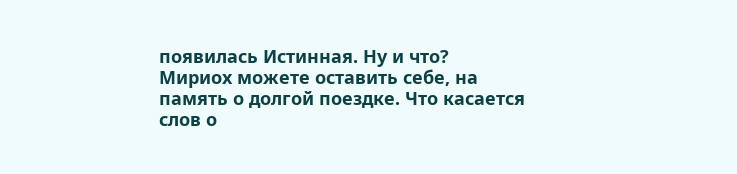появилась Истинная. Ну и что? Мириох можете оставить себе, на память о долгой поездке. Что касается слов о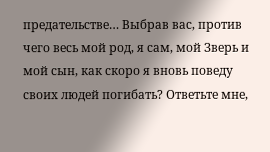предательстве… Выбрав вас, против чего весь мой род, я сам, мой Зверь и мой сын, как скоро я вновь поведу своих людей погибать? Ответьте мне,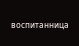воспитанница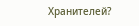Хранителей?